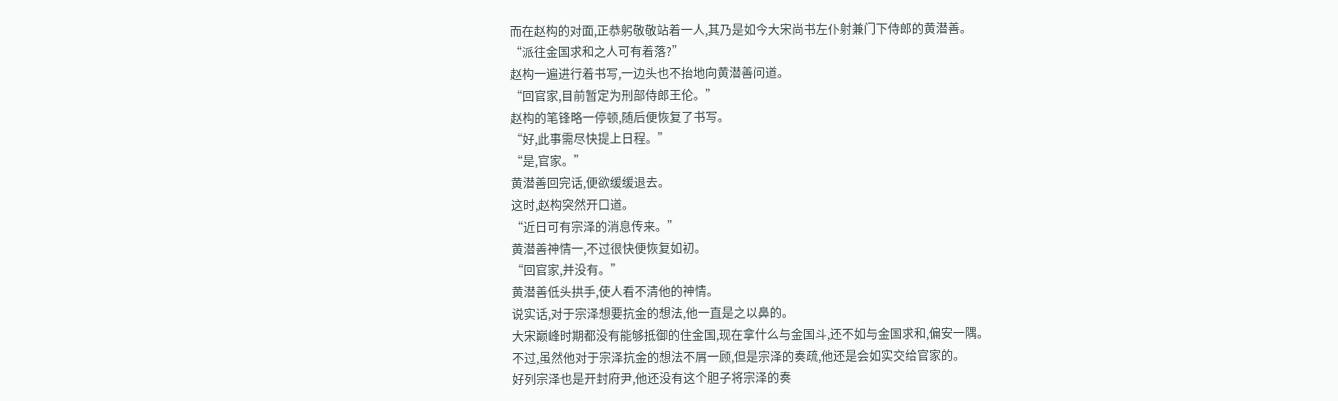而在赵构的对面,正恭躬敬敬站着一人,其乃是如今大宋尚书左仆射兼门下侍郎的黄潜善。
“派往金国求和之人可有着落?”
赵构一遍进行着书写,一边头也不抬地向黄潜善问道。
“回官家,目前暂定为刑部侍郎王伦。”
赵构的笔锋略一停顿,随后便恢复了书写。
“好,此事需尽快提上日程。”
“是,官家。”
黄潜善回完话,便欲缓缓退去。
这时,赵构突然开口道。
“近日可有宗泽的消息传来。”
黄潜善神情一,不过很快便恢复如初。
“回官家,并没有。”
黄潜善低头拱手,使人看不清他的神情。
说实话,对于宗泽想要抗金的想法,他一直是之以鼻的。
大宋巅峰时期都没有能够抵御的住金国,现在拿什么与金国斗,还不如与金国求和,偏安一隅。
不过,虽然他对于宗泽抗金的想法不屑一顾,但是宗泽的奏疏,他还是会如实交给官家的。
好列宗泽也是开封府尹,他还没有这个胆子将宗泽的奏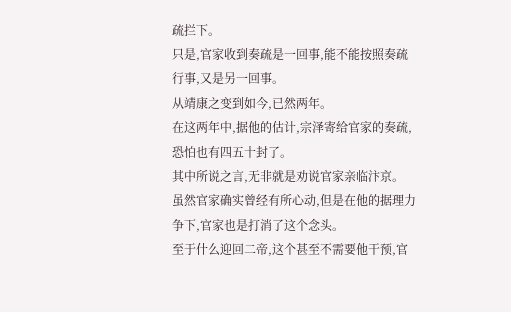疏拦下。
只是,官家收到奏疏是一回事,能不能按照奏疏行事,又是另一回事。
从靖康之变到如今,已然两年。
在这两年中,据他的估计,宗泽寄给官家的奏疏,恐怕也有四五十封了。
其中所说之言,无非就是劝说官家亲临汴京。
虽然官家确实曾经有所心动,但是在他的据理力争下,官家也是打消了这个念头。
至于什么迎回二帝,这个甚至不需要他干预,官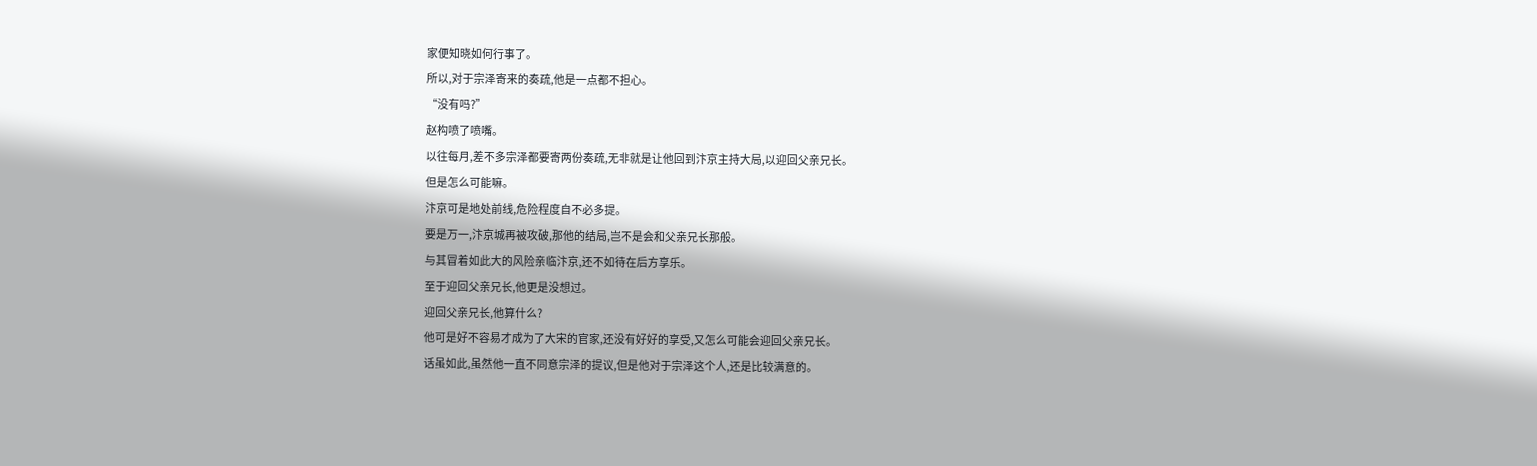家便知晓如何行事了。
所以,对于宗泽寄来的奏疏,他是一点都不担心。
“没有吗?”
赵构喷了喷嘴。
以往每月,差不多宗泽都要寄两份奏疏,无非就是让他回到汴京主持大局,以迎回父亲兄长。
但是怎么可能嘛。
汴京可是地处前线,危险程度自不必多提。
要是万一,汴京城再被攻破,那他的结局,岂不是会和父亲兄长那般。
与其冒着如此大的风险亲临汴京,还不如待在后方享乐。
至于迎回父亲兄长,他更是没想过。
迎回父亲兄长,他算什么?
他可是好不容易才成为了大宋的官家,还没有好好的享受,又怎么可能会迎回父亲兄长。
话虽如此,虽然他一直不同意宗泽的提议,但是他对于宗泽这个人,还是比较满意的。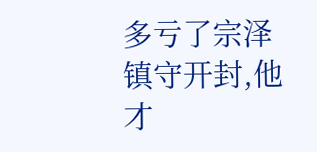多亏了宗泽镇守开封,他才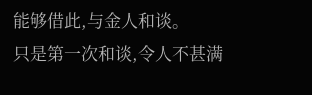能够借此,与金人和谈。
只是第一次和谈,令人不甚满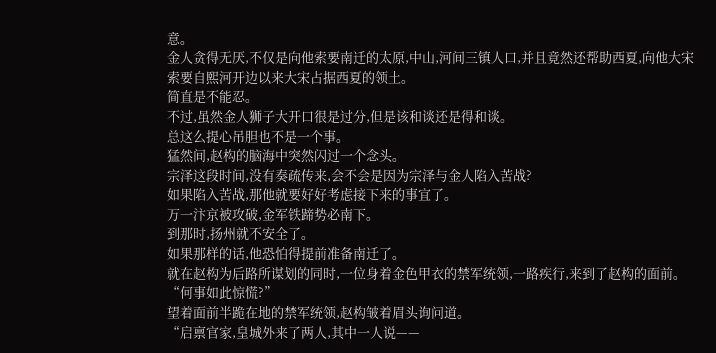意。
金人贪得无厌,不仅是向他索要南迁的太原,中山,河间三镇人口,并且竟然还帮助西夏,向他大宋索要自熙河开边以来大宋占据西夏的领土。
简直是不能忍。
不过,虽然金人狮子大开口很是过分,但是该和谈还是得和谈。
总这么提心吊胆也不是一个事。
猛然间,赵构的脑海中突然闪过一个念头。
宗泽这段时间,没有奏疏传来,会不会是因为宗泽与金人陷入苦战?
如果陷入苦战,那他就要好好考虑接下来的事宜了。
万一汴京被攻破,金军铁蹄势必南下。
到那时,扬州就不安全了。
如果那样的话,他恐怕得提前准备南迁了。
就在赵构为后路所谋划的同时,一位身着金色甲衣的禁军统领,一路疾行,来到了赵构的面前。
“何事如此惊慌?”
望着面前半跪在地的禁军统领,赵构皱着眉头询问道。
“启禀官家,皇城外来了两人,其中一人说——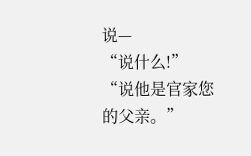说—
“说什么!”
“说他是官家您的父亲。”